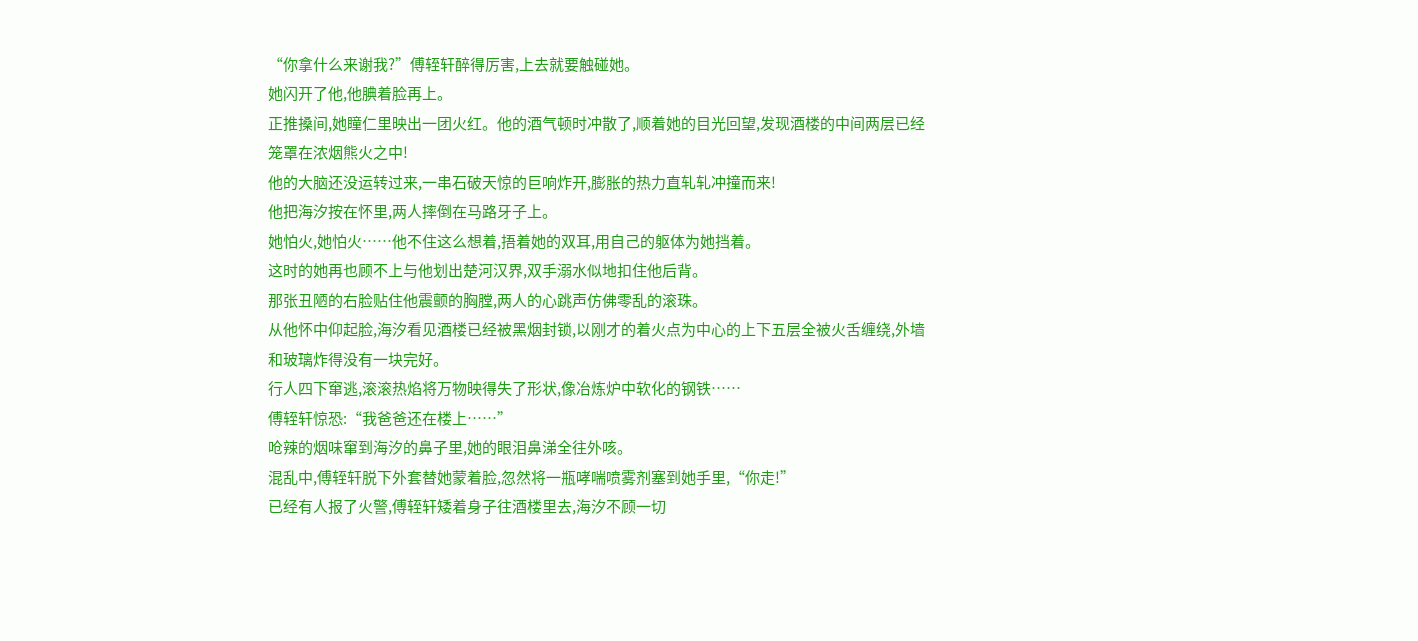“你拿什么来谢我?”傅轾轩醉得厉害,上去就要触碰她。
她闪开了他,他腆着脸再上。
正推搡间,她瞳仁里映出一团火红。他的酒气顿时冲散了,顺着她的目光回望,发现酒楼的中间两层已经笼罩在浓烟熊火之中!
他的大脑还没运转过来,一串石破天惊的巨响炸开,膨胀的热力直轧轧冲撞而来!
他把海汐按在怀里,两人摔倒在马路牙子上。
她怕火,她怕火……他不住这么想着,捂着她的双耳,用自己的躯体为她挡着。
这时的她再也顾不上与他划出楚河汉界,双手溺水似地扣住他后背。
那张丑陋的右脸贴住他震颤的胸膛,两人的心跳声仿佛零乱的滚珠。
从他怀中仰起脸,海汐看见酒楼已经被黑烟封锁,以刚才的着火点为中心的上下五层全被火舌缠绕,外墙和玻璃炸得没有一块完好。
行人四下窜逃,滚滚热焰将万物映得失了形状,像冶炼炉中软化的钢铁……
傅轾轩惊恐:“我爸爸还在楼上……”
呛辣的烟味窜到海汐的鼻子里,她的眼泪鼻涕全往外咳。
混乱中,傅轾轩脱下外套替她蒙着脸,忽然将一瓶哮喘喷雾剂塞到她手里,“你走!”
已经有人报了火警,傅轾轩矮着身子往酒楼里去,海汐不顾一切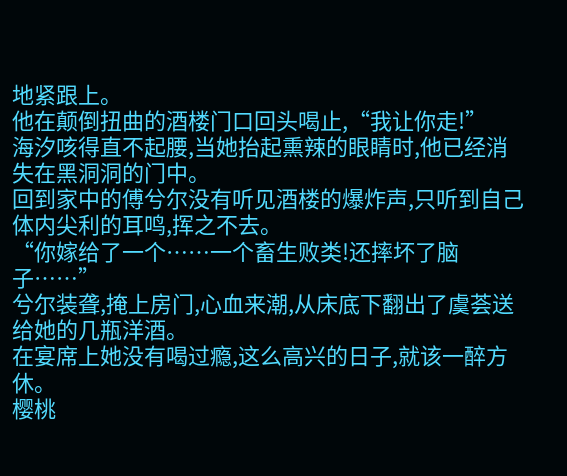地紧跟上。
他在颠倒扭曲的酒楼门口回头喝止,“我让你走!”
海汐咳得直不起腰,当她抬起熏辣的眼睛时,他已经消失在黑洞洞的门中。
回到家中的傅兮尔没有听见酒楼的爆炸声,只听到自己体内尖利的耳鸣,挥之不去。
“你嫁给了一个……一个畜生败类!还摔坏了脑子……”
兮尔装聋,掩上房门,心血来潮,从床底下翻出了虞荟送给她的几瓶洋酒。
在宴席上她没有喝过瘾,这么高兴的日子,就该一醉方休。
樱桃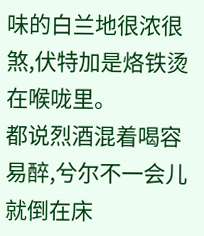味的白兰地很浓很煞,伏特加是烙铁烫在喉咙里。
都说烈酒混着喝容易醉,兮尔不一会儿就倒在床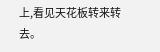上,看见天花板转来转去。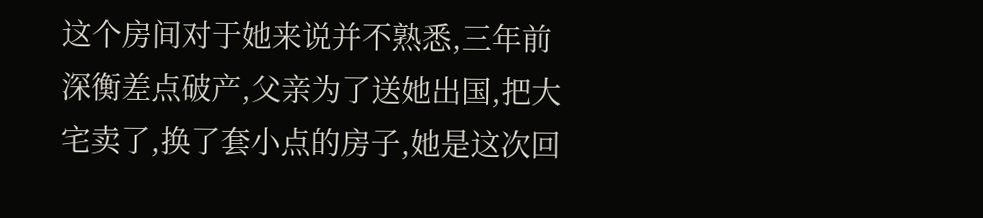这个房间对于她来说并不熟悉,三年前深衡差点破产,父亲为了送她出国,把大宅卖了,换了套小点的房子,她是这次回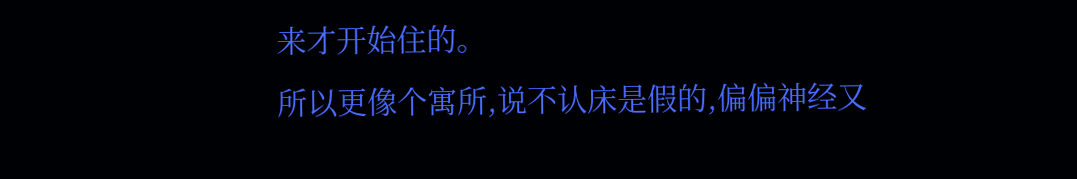来才开始住的。
所以更像个寓所,说不认床是假的,偏偏神经又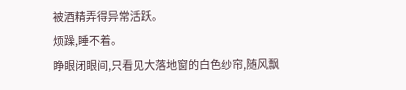被酒精弄得异常活跃。
烦躁,睡不着。
睁眼闭眼间,只看见大落地窗的白色纱帘,随风飘